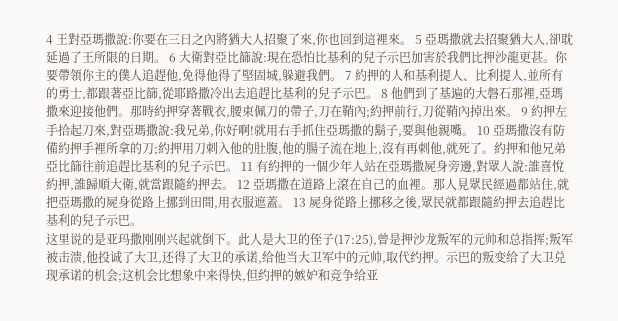4 王對亞瑪撒說:你要在三日之內將猶大人招聚了來,你也回到這裡來。 5 亞瑪撒就去招聚猶大人,卻耽延過了王所限的日期。 6 大衛對亞比篩說:現在恐怕比基利的兒子示巴加害於我們比押沙龍更甚。你要帶領你主的僕人追趕他,免得他得了堅固城,躲避我們。 7 約押的人和基利提人、比利提人,並所有的勇士,都跟著亞比篩,從耶路撒冷出去追趕比基利的兒子示巴。 8 他們到了基遍的大磐石那裡,亞瑪撒來迎接他們。那時約押穿著戰衣,腰束佩刀的帶子,刀在鞘內;約押前行,刀從鞘內掉出來。 9 約押左手拾起刀來,對亞瑪撒說:我兄弟,你好啊!就用右手抓住亞瑪撒的鬍子,要與他親嘴。 10 亞瑪撒沒有防備約押手裡所拿的刀;約押用刀刺入他的肚腹,他的腸子流在地上,沒有再刺他,就死了。約押和他兄弟亞比篩往前追趕比基利的兒子示巴。 11 有約押的一個少年人站在亞瑪撒屍身旁邊,對眾人說:誰喜悅約押,誰歸順大衛,就當跟隨約押去。 12 亞瑪撒在道路上滾在自己的血裡。那人見眾民經過都站住,就把亞瑪撒的屍身從路上挪到田間,用衣服遮蓋。 13 屍身從路上挪移之後,眾民就都跟隨約押去追趕比基利的兒子示巴。
这里说的是亚玛撒刚刚兴起就倒下。此人是大卫的侄子(17:25),曾是押沙龙叛军的元帅和总指挥;叛军被击溃,他投诚了大卫,还得了大卫的承诺,给他当大卫军中的元帅,取代约押。示巴的叛变给了大卫兑现承诺的机会;这机会比想象中来得快,但约押的嫉妒和竞争给亚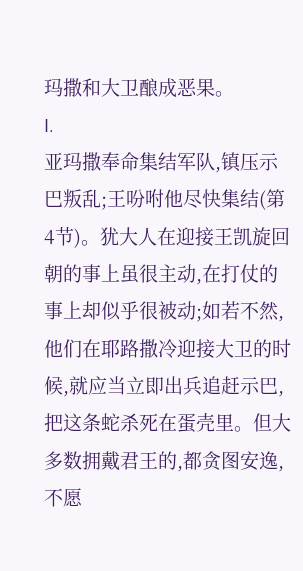玛撒和大卫酿成恶果。
I.
亚玛撒奉命集结军队,镇压示巴叛乱;王吩咐他尽快集结(第4节)。犹大人在迎接王凯旋回朝的事上虽很主动,在打仗的事上却似乎很被动;如若不然,他们在耶路撒冷迎接大卫的时候,就应当立即出兵追赶示巴,把这条蛇杀死在蛋壳里。但大多数拥戴君王的,都贪图安逸,不愿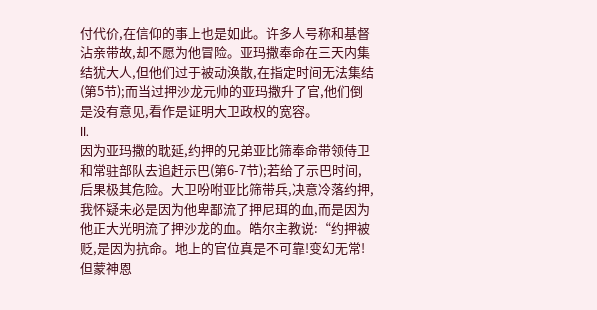付代价,在信仰的事上也是如此。许多人号称和基督沾亲带故,却不愿为他冒险。亚玛撒奉命在三天内集结犹大人,但他们过于被动涣散,在指定时间无法集结(第5节);而当过押沙龙元帅的亚玛撒升了官,他们倒是没有意见,看作是证明大卫政权的宽容。
II.
因为亚玛撒的耽延,约押的兄弟亚比筛奉命带领侍卫和常驻部队去追赶示巴(第6-7节);若给了示巴时间,后果极其危险。大卫吩咐亚比筛带兵,决意冷落约押,我怀疑未必是因为他卑鄙流了押尼珥的血,而是因为他正大光明流了押沙龙的血。皓尔主教说:“约押被贬,是因为抗命。地上的官位真是不可靠!变幻无常!但蒙神恩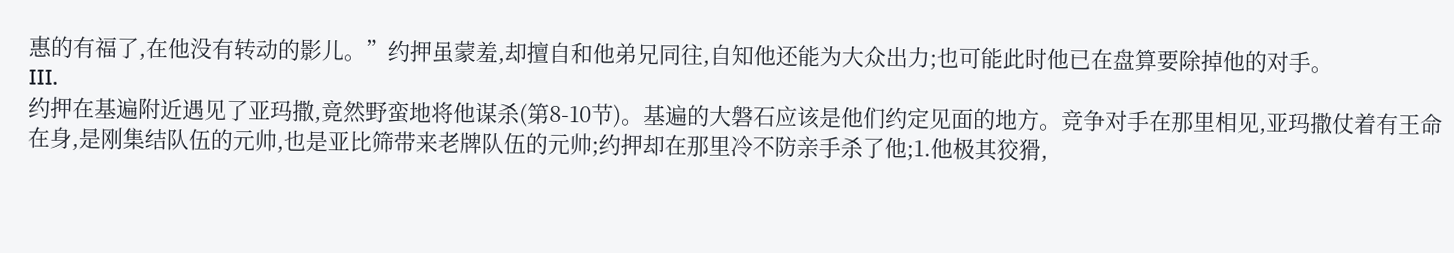惠的有福了,在他没有转动的影儿。”约押虽蒙羞,却擅自和他弟兄同往,自知他还能为大众出力;也可能此时他已在盘算要除掉他的对手。
III.
约押在基遍附近遇见了亚玛撒,竟然野蛮地将他谋杀(第8-10节)。基遍的大磐石应该是他们约定见面的地方。竞争对手在那里相见,亚玛撒仗着有王命在身,是刚集结队伍的元帅,也是亚比筛带来老牌队伍的元帅;约押却在那里冷不防亲手杀了他;1.他极其狡猾,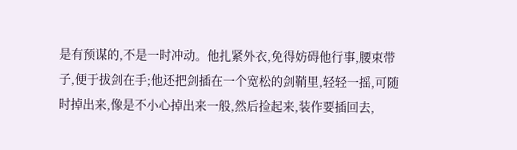是有预谋的,不是一时冲动。他扎紧外衣,免得妨碍他行事,腰束带子,便于拔剑在手;他还把剑插在一个宽松的剑鞘里,轻轻一摇,可随时掉出来,像是不小心掉出来一般,然后捡起来,装作要插回去,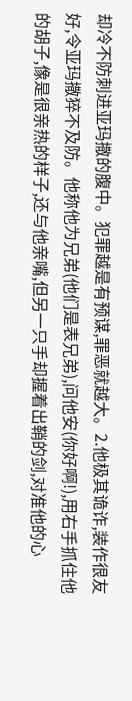却冷不防刺进亚玛撒的腹中。犯罪越是有预谋,罪恶就越大。2.他极其诡诈,装作很友好,令亚玛撒猝不及防。他称他为兄弟(他们是表兄弟),问他安(你好啊!),用右手抓住他的胡子,像是很亲热的样子,还与他亲嘴,但另一只手却握着出鞘的剑,对准他的心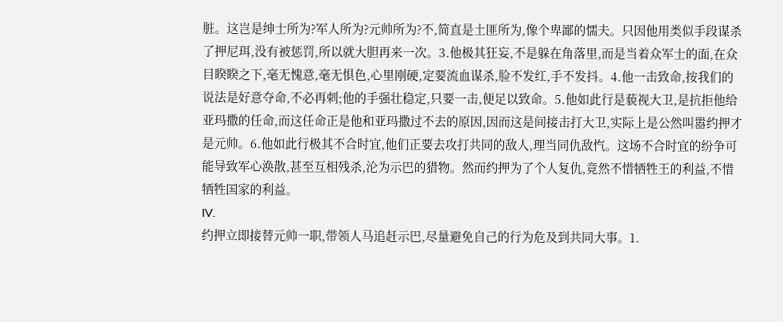脏。这岂是绅士所为?军人所为?元帅所为?不,简直是土匪所为,像个卑鄙的懦夫。只因他用类似手段谋杀了押尼珥,没有被惩罚,所以就大胆再来一次。3.他极其狂妄,不是躲在角落里,而是当着众军士的面,在众目睽睽之下,毫无愧意,毫无惧色,心里刚硬,定要流血谋杀,脸不发红,手不发抖。4.他一击致命,按我们的说法是好意夺命,不必再刺;他的手强壮稳定,只要一击,便足以致命。5.他如此行是藐视大卫,是抗拒他给亚玛撒的任命,而这任命正是他和亚玛撒过不去的原因,因而这是间接击打大卫,实际上是公然叫嚣约押才是元帅。6.他如此行极其不合时宜,他们正要去攻打共同的敌人,理当同仇敌忾。这场不合时宜的纷争可能导致军心涣散,甚至互相残杀,沦为示巴的猎物。然而约押为了个人复仇,竟然不惜牺牲王的利益,不惜牺牲国家的利益。
IV.
约押立即接替元帅一职,带领人马追赶示巴,尽量避免自己的行为危及到共同大事。1.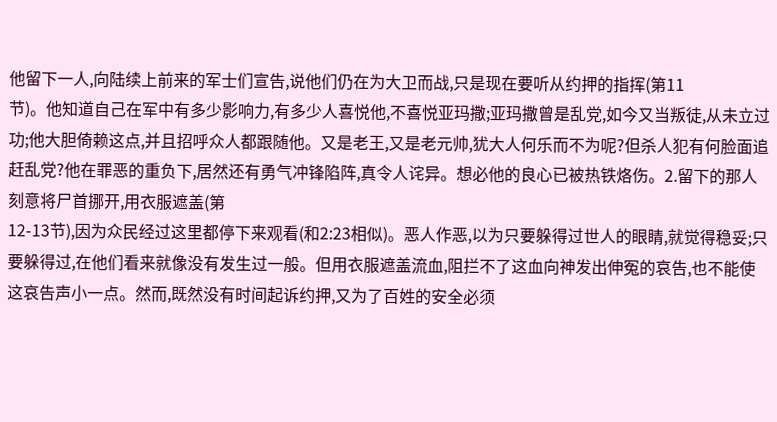他留下一人,向陆续上前来的军士们宣告,说他们仍在为大卫而战,只是现在要听从约押的指挥(第11
节)。他知道自己在军中有多少影响力,有多少人喜悦他,不喜悦亚玛撒;亚玛撒曾是乱党,如今又当叛徒,从未立过功;他大胆倚赖这点,并且招呼众人都跟随他。又是老王,又是老元帅,犹大人何乐而不为呢?但杀人犯有何脸面追赶乱党?他在罪恶的重负下,居然还有勇气冲锋陷阵,真令人诧异。想必他的良心已被热铁烙伤。2.留下的那人刻意将尸首挪开,用衣服遮盖(第
12-13节),因为众民经过这里都停下来观看(和2:23相似)。恶人作恶,以为只要躲得过世人的眼睛,就觉得稳妥;只要躲得过,在他们看来就像没有发生过一般。但用衣服遮盖流血,阻拦不了这血向神发出伸冤的哀告,也不能使这哀告声小一点。然而,既然没有时间起诉约押,又为了百姓的安全必须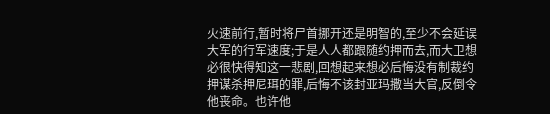火速前行,暂时将尸首挪开还是明智的,至少不会延误大军的行军速度;于是人人都跟随约押而去,而大卫想必很快得知这一悲剧,回想起来想必后悔没有制裁约押谋杀押尼珥的罪,后悔不该封亚玛撒当大官,反倒令他丧命。也许他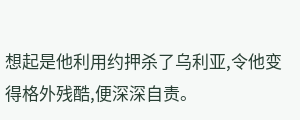想起是他利用约押杀了乌利亚,令他变得格外残酷,便深深自责。